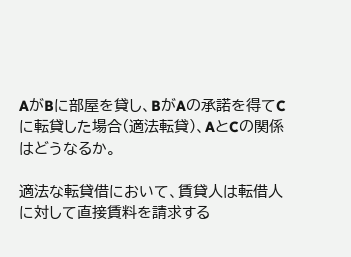AがBに部屋を貸し、BがAの承諾を得てCに転貸した場合(適法転貸)、AとCの関係はどうなるか。

適法な転貸借において、賃貸人は転借人に対して直接賃料を請求する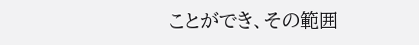ことができ、その範囲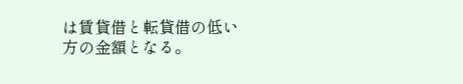は賃貸借と転貸借の低い方の金額となる。